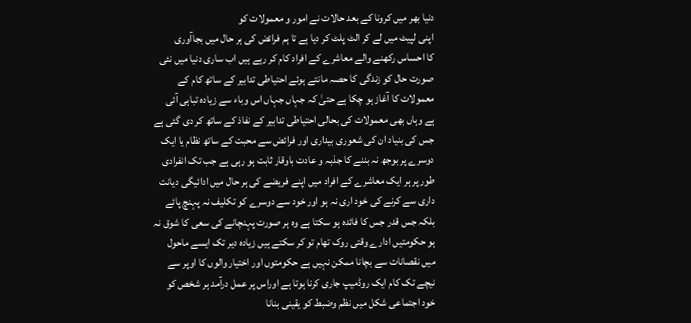دنیا بھر میں کرونا کے بعد حالات نے امور و معمولات کو
اپنی لپیٹ میں لے کر الٹ پلٹ کر دیا ہے تا ہم فرائض کی ہر حال میں بجاآوری
کا احساس رکھنے والے معاشرے کے افراد کام کر رہے ہیں اب ساری دنیا میں نئی
صورت حال کو زندگی کا حصہ مانتے ہوئے احتیاطی تدابیر کے ساتھ کام کے
معمولات کا آغاز ہو چکا ہے حتیٰ کہ جہاں جہاں اس وباء سے زیادہ تباہی آئی
ہے وہاں بھی معمولات کی بحالی احتیاطی تدابیر کے نفاذ کے ساتھ کر دی گئی ہے
جس کی بنیاد ان کی شعوری بیداری اور فرائض سے محبت کے ساتھ نظام یا ایک
دوسرے پر بوجھ نہ بننے کا جذبہ و عادت باوقار ثابت ہو رہی ہے جب تک انفرادی
طور پر ہر ایک معاشرے کے افراد میں اپنے فریضے کی ہر حال میں ادائیگی دیانت
داری سے کرنے کی خود اری نہ ہو اور خود سے دوسرے کو تکلیف نہ پہنچ پائے
بلکہ جس قدر جس کا فائدہ ہو سکتا ہے وہ ہر صورت پہنچانے کی سعی کا شوق نہ
ہو حکومتیں ادارے وقتی روک تھام تو کر سکتے ہیں زیادہ دیر تک ایسے ماحول
میں نقصانات سے بچانا ممکن نہیں ہے حکومتوں اور اختیار والوں کا اوپر سے
نیچے تک کام ایک روڈمیپ جاری کرنا ہوتا ہے اوراس پر عمل درآمد ہر شخص کو
خود اجتماعی شکل میں نظم وضبط کو یقینی بنانا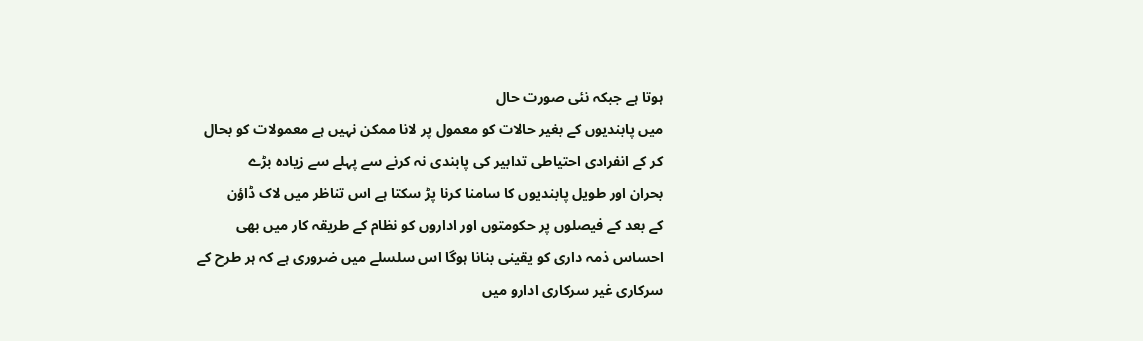ہوتا ہے جبکہ نئی صورت حال
میں پابندیوں کے بغیر حالات کو معمول پر لانا ممکن نہیں ہے معمولات کو بحال
کر کے انفرادی احتیاطی تدابیر کی پابندی نہ کرنے سے پہلے سے زیادہ بڑے
بحران اور طویل پابندیوں کا سامنا کرنا پڑ سکتا ہے اس تناظر میں لاک ڈاؤن
کے بعد کے فیصلوں پر حکومتوں اور اداروں کو نظام کے طریقہ کار میں بھی
احساس ذمہ داری کو یقینی بنانا ہوگا اس سلسلے میں ضروری ہے کہ ہر طرح کے
سرکاری غیر سرکاری ادارو میں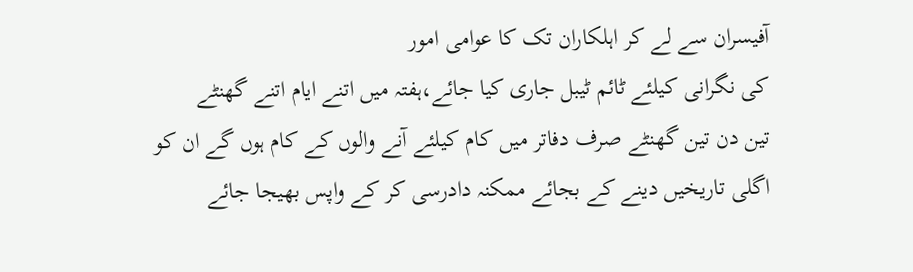آفیسران سے لے کر اہلکاران تک کا عوامی امور
کی نگرانی کیلئے ٹائم ٹیبل جاری کیا جائے،ہفتہ میں اتنے ایام اتنے گھنٹے
تین دن تین گھنٹے صرف دفاتر میں کام کیلئے آنے والوں کے کام ہوں گے ان کو
اگلی تاریخیں دینے کے بجائے ممکنہ دادرسی کر کے واپس بھیجا جائے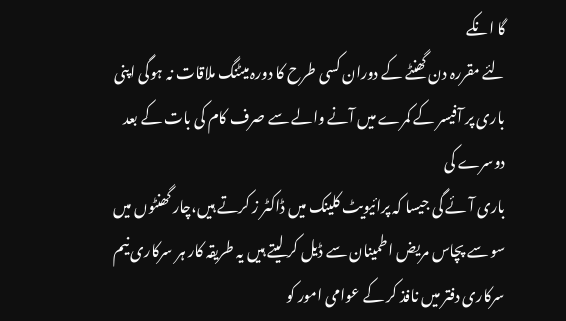گا انکے
لئے مقررہ دن گھنٹے کے دوران کسی طرح کا دورہ میٹنگ ملاقات نہ ہوگی اپنی
باری پر آفیسر کے کمرے میں آنے والے سے صرف کام کی بات کے بعد دوسرے کی
باری آئے گی جیسا کہ پرائیویٹ کلینک میں ڈاکٹر ز کرتے ہیں،چار گھنٹوں میں
سو سے پچاس مریض اطمینان سے ڈیل کر لیتے ہیں یہ طریقہ کار ہر سرکاری نیم
سرکاری دفتر میں نافذ کر کے عوامی امور کو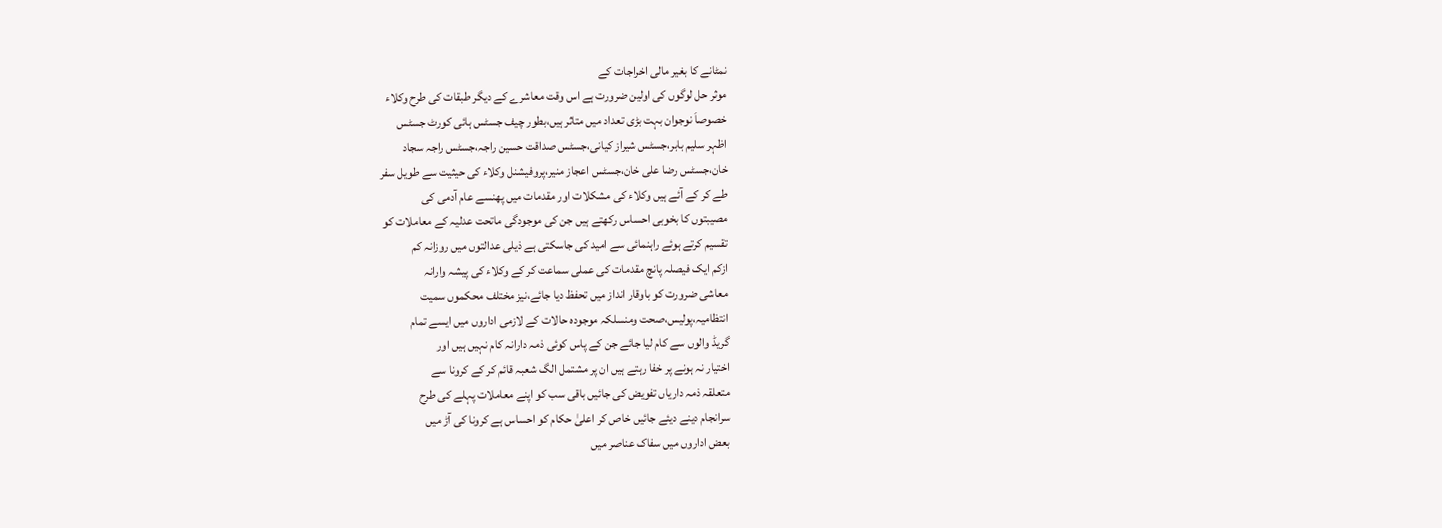نمٹانے کا بغیر مالی اخراجات کے
موثر حل لوگوں کی اولین ضرورت ہے اس وقت معاشرے کے دیگر طبقات کی طرح وکلاء
خصوصاَ نوجوان بہت بڑی تعداد میں متاثر ہیں،بطور چیف جسٹس ہائی کورٹ جسٹس
اظہر سلیم بابر،جسٹس شیراز کیانی،جسٹس صداقت حسین راجہ،جسٹس راجہ سجاد
خان،جسٹس رضا علی خان،جسٹس اعجاز منیر،پروفیشنل وکلاء کی حیثیت سے طویل سفر
طے کر کے آئے ہیں وکلاء کی مشکلات اور مقدمات میں پھنسے عام آدمی کی
مصیبتوں کا بخوبی احساس رکھتے ہیں جن کی موجودگی ماتحت عدلیہ کے معاملات کو
تقسیم کرتے ہوئے راہنمائی سے امید کی جاسکتی ہے ذیلی عدالتوں میں روزانہ کم
ازکم ایک فیصلہ پانچ مقدمات کی عملی سماعت کر کے وکلاء کی پیشہ وارانہ
معاشی ضرورت کو باوقار انداز میں تحفظ دیا جائے،نیز مختلف محکموں سمیت
انتظامیہ،پولیس،صحت ومنسلکہ موجودہ حالات کے لازمی اداروں میں ایسے تمام
گریڈ والوں سے کام لیا جائے جن کے پاس کوئی ذمہ دارانہ کام نہیں ہیں اور
اختیار نہ ہونے پر خفا رہتے ہیں ان پر مشتمل الگ شعبہ قائم کر کے کرونا سے
متعلقہ ذمہ داریاں تفویض کی جائیں باقی سب کو اپنے معاملات پہلے کی طرح
سرانجام دینے دیئے جائیں خاص کر اعلیٰ حکام کو احساس ہے کرونا کی آڑ میں
بعض اداروں میں سفاک عناصر میں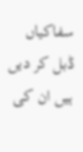سفاکیاں ڈبل کر دیں ہیں ان کی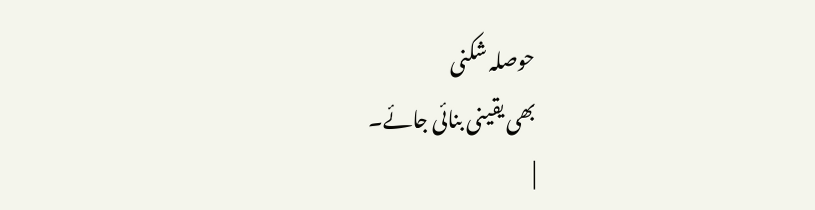حوصلہ شکنی
بھی یقینی بنائی جائے۔
|